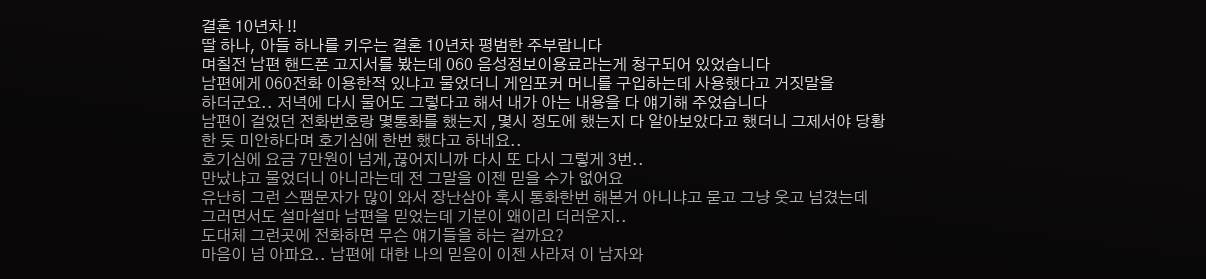결혼 10년차 !!
딸 하나, 아들 하나를 키우는 결혼 10년차 평범한 주부랍니다
며칠전 남편 핸드폰 고지서를 봤는데 060 음성정보이용료라는게 청구되어 있었습니다
남편에게 060전화 이용한적 있냐고 물었더니 게임포커 머니를 구입하는데 사용했다고 거짓말을
하더군요.. 저녁에 다시 물어도 그렇다고 해서 내가 아는 내용을 다 얘기해 주었습니다
남편이 걸었던 전화번호랑 몇통화를 했는지 ,몇시 정도에 했는지 다 알아보았다고 했더니 그제서야 당황
한 듯 미안하다며 호기심에 한번 했다고 하네요..
호기심에 요금 7만원이 넘게,끊어지니까 다시 또 다시 그렇게 3번..
만났냐고 물었더니 아니라는데 전 그말을 이젠 믿을 수가 없어요
유난히 그런 스팸문자가 많이 와서 장난삼아 혹시 통화한번 해본거 아니냐고 묻고 그냥 웃고 넘겼는데
그러면서도 설마설마 남편을 믿었는데 기분이 왜이리 더러운지..
도대체 그런곳에 전화하면 무슨 얘기들을 하는 걸까요?
마음이 넘 아파요.. 남편에 대한 나의 믿음이 이젠 사라져 이 남자와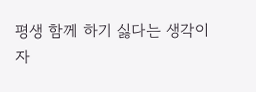평생 함께 하기 싫다는 생각이
자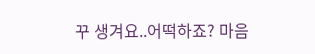꾸 생겨요..어떡하죠? 마음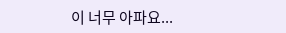이 너무 아파요...